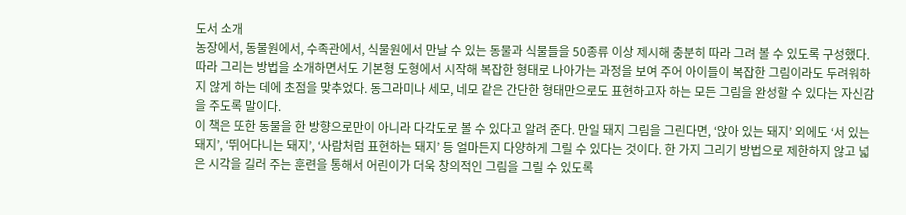도서 소개
농장에서, 동물원에서, 수족관에서, 식물원에서 만날 수 있는 동물과 식물들을 50종류 이상 제시해 충분히 따라 그려 볼 수 있도록 구성했다. 따라 그리는 방법을 소개하면서도 기본형 도형에서 시작해 복잡한 형태로 나아가는 과정을 보여 주어 아이들이 복잡한 그림이라도 두려워하지 않게 하는 데에 초점을 맞추었다. 동그라미나 세모, 네모 같은 간단한 형태만으로도 표현하고자 하는 모든 그림을 완성할 수 있다는 자신감을 주도록 말이다.
이 책은 또한 동물을 한 방향으로만이 아니라 다각도로 볼 수 있다고 알려 준다. 만일 돼지 그림을 그린다면, ‘앉아 있는 돼지’ 외에도 ‘서 있는 돼지’, ‘뛰어다니는 돼지’, ‘사람처럼 표현하는 돼지’ 등 얼마든지 다양하게 그릴 수 있다는 것이다. 한 가지 그리기 방법으로 제한하지 않고 넓은 시각을 길러 주는 훈련을 통해서 어린이가 더욱 창의적인 그림을 그릴 수 있도록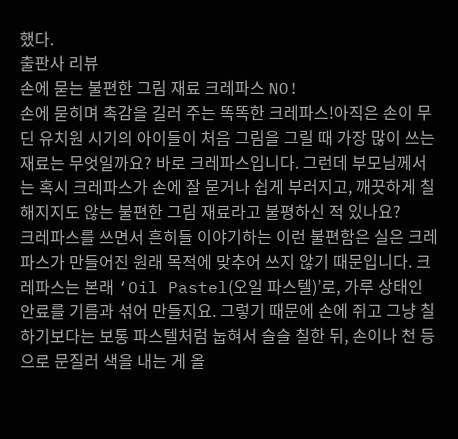했다.
출판사 리뷰
손에 묻는 불편한 그림 재료 크레파스 NO!
손에 묻히며 촉감을 길러 주는 똑똑한 크레파스!아직은 손이 무딘 유치원 시기의 아이들이 처음 그림을 그릴 때 가장 많이 쓰는 재료는 무엇일까요? 바로 크레파스입니다. 그런데 부모님께서는 혹시 크레파스가 손에 잘 묻거나 쉽게 부러지고, 깨끗하게 칠해지지도 않는 불편한 그림 재료라고 불평하신 적 있나요?
크레파스를 쓰면서 흔히들 이야기하는 이런 불편함은 실은 크레파스가 만들어진 원래 목적에 맞추어 쓰지 않기 때문입니다. 크레파스는 본래 ‘Oil Pastel(오일 파스텔)’로, 가루 상태인 안료를 기름과 섞어 만들지요. 그렇기 때문에 손에 쥐고 그냥 칠하기보다는 보통 파스텔처럼 눕혀서 슬슬 칠한 뒤, 손이나 천 등으로 문질러 색을 내는 게 올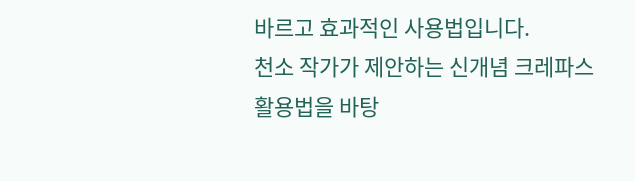바르고 효과적인 사용법입니다.
천소 작가가 제안하는 신개념 크레파스 활용법을 바탕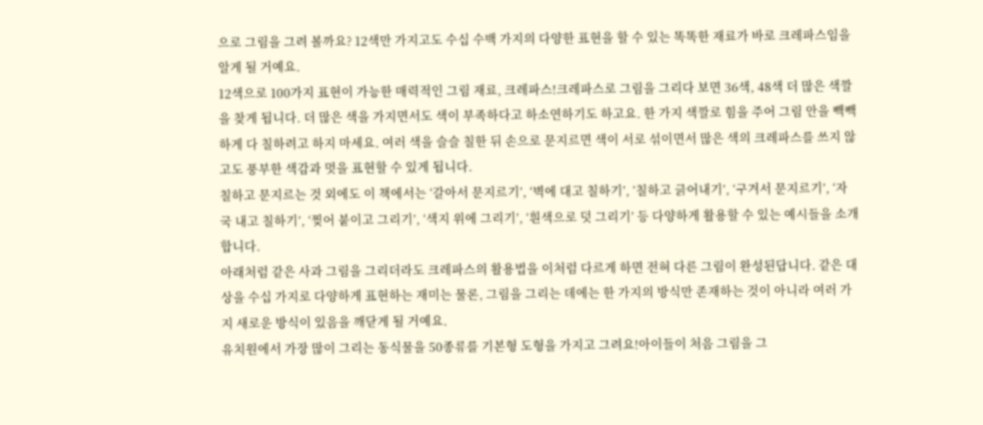으로 그림을 그려 볼까요? 12색만 가지고도 수십 수백 가지의 다양한 표현을 할 수 있는 똑똑한 재료가 바로 크레파스임을 알게 될 거예요.
12색으로 100가지 표현이 가능한 매력적인 그림 재료, 크레파스!크레파스로 그림을 그리다 보면 36색, 48색 더 많은 색깔을 찾게 됩니다. 더 많은 색을 가지면서도 색이 부족하다고 하소연하기도 하고요. 한 가지 색깔로 힘을 주어 그림 안을 빽빽하게 다 칠하려고 하지 마세요. 여러 색을 슬슬 칠한 뒤 손으로 문지르면 색이 서로 섞이면서 많은 색의 크레파스를 쓰지 않고도 풍부한 색감과 멋을 표현할 수 있게 됩니다.
칠하고 문지르는 것 외에도 이 책에서는 ‘갈아서 문지르기’, ‘벽에 대고 칠하기’, ‘칠하고 긁어내기’, ‘구겨서 문지르기’, ‘자국 내고 칠하기’, ‘찢어 붙이고 그리기’, ‘색지 위에 그리기’, ‘흰색으로 덧 그리기’ 등 다양하게 활용할 수 있는 예시들을 소개합니다.
아래처럼 같은 사과 그림을 그리더라도 크레파스의 활용법을 이처럼 다르게 하면 전혀 다른 그림이 완성된답니다. 같은 대상을 수십 가지로 다양하게 표현하는 재미는 물론, 그림을 그리는 데에는 한 가지의 방식만 존재하는 것이 아니라 여러 가지 새로운 방식이 있음을 깨닫게 될 거예요.
유치원에서 가장 많이 그리는 동식물을 50종류를 기본형 도형을 가지고 그려요!아이들이 처음 그림을 그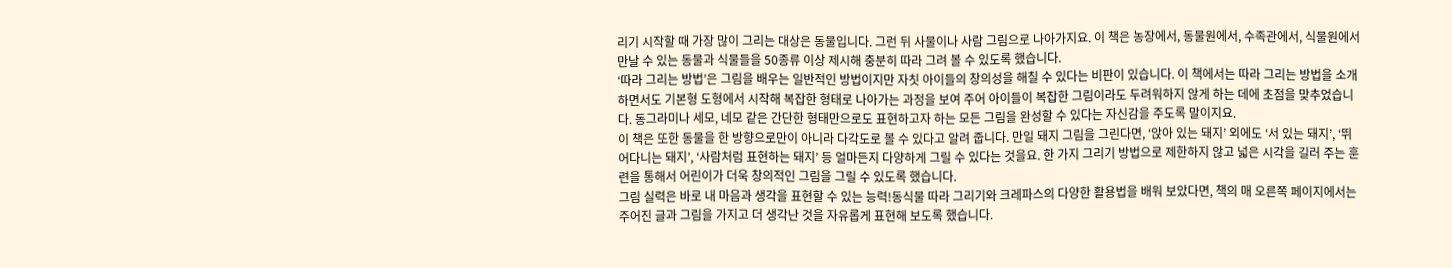리기 시작할 때 가장 많이 그리는 대상은 동물입니다. 그런 뒤 사물이나 사람 그림으로 나아가지요. 이 책은 농장에서, 동물원에서, 수족관에서, 식물원에서 만날 수 있는 동물과 식물들을 50종류 이상 제시해 충분히 따라 그려 볼 수 있도록 했습니다.
‘따라 그리는 방법’은 그림을 배우는 일반적인 방법이지만 자칫 아이들의 창의성을 해칠 수 있다는 비판이 있습니다. 이 책에서는 따라 그리는 방법을 소개하면서도 기본형 도형에서 시작해 복잡한 형태로 나아가는 과정을 보여 주어 아이들이 복잡한 그림이라도 두려워하지 않게 하는 데에 초점을 맞추었습니다. 동그라미나 세모, 네모 같은 간단한 형태만으로도 표현하고자 하는 모든 그림을 완성할 수 있다는 자신감을 주도록 말이지요.
이 책은 또한 동물을 한 방향으로만이 아니라 다각도로 볼 수 있다고 알려 줍니다. 만일 돼지 그림을 그린다면, ‘앉아 있는 돼지’ 외에도 ‘서 있는 돼지’, ‘뛰어다니는 돼지’, ‘사람처럼 표현하는 돼지’ 등 얼마든지 다양하게 그릴 수 있다는 것을요. 한 가지 그리기 방법으로 제한하지 않고 넓은 시각을 길러 주는 훈련을 통해서 어린이가 더욱 창의적인 그림을 그릴 수 있도록 했습니다.
그림 실력은 바로 내 마음과 생각을 표현할 수 있는 능력!동식물 따라 그리기와 크레파스의 다양한 활용법을 배워 보았다면, 책의 매 오른쪽 페이지에서는 주어진 글과 그림을 가지고 더 생각난 것을 자유롭게 표현해 보도록 했습니다.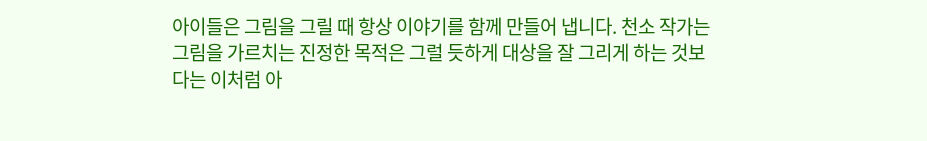아이들은 그림을 그릴 때 항상 이야기를 함께 만들어 냅니다. 천소 작가는 그림을 가르치는 진정한 목적은 그럴 듯하게 대상을 잘 그리게 하는 것보다는 이처럼 아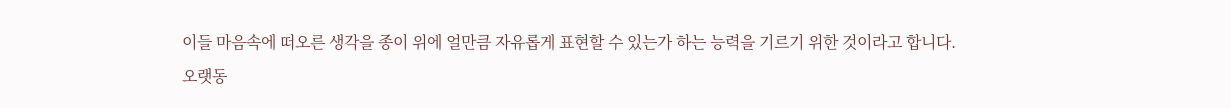이들 마음속에 떠오른 생각을 종이 위에 얼만큼 자유롭게 표현할 수 있는가 하는 능력을 기르기 위한 것이라고 합니다.
오랫동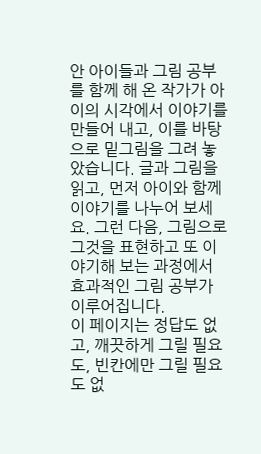안 아이들과 그림 공부를 함께 해 온 작가가 아이의 시각에서 이야기를 만들어 내고, 이를 바탕으로 밑그림을 그려 놓았습니다. 글과 그림을 읽고, 먼저 아이와 함께 이야기를 나누어 보세요. 그런 다음, 그림으로 그것을 표현하고 또 이야기해 보는 과정에서 효과적인 그림 공부가 이루어집니다.
이 페이지는 정답도 없고, 깨끗하게 그릴 필요도, 빈칸에만 그릴 필요도 없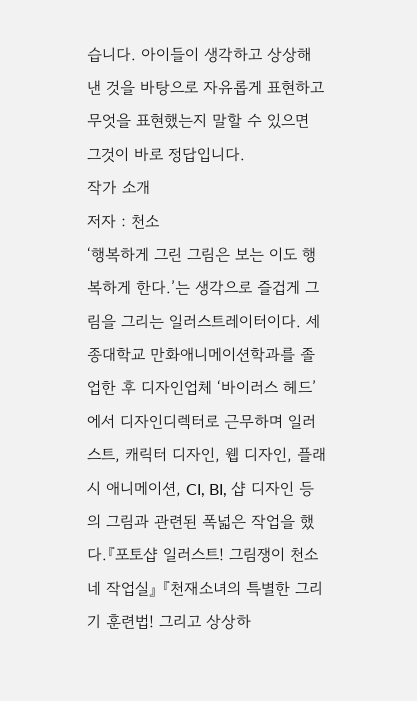습니다. 아이들이 생각하고 상상해 낸 것을 바탕으로 자유롭게 표현하고 무엇을 표현했는지 말할 수 있으면 그것이 바로 정답입니다.
작가 소개
저자 : 천소
‘행복하게 그린 그림은 보는 이도 행복하게 한다.’는 생각으로 즐겁게 그림을 그리는 일러스트레이터이다. 세종대학교 만화애니메이션학과를 졸업한 후 디자인업체 ‘바이러스 헤드’에서 디자인디렉터로 근무하며 일러스트, 캐릭터 디자인, 웹 디자인, 플래시 애니메이션, CI, BI, 샵 디자인 등의 그림과 관련된 폭넓은 작업을 했다.『포토샵 일러스트! 그림쟁이 천소네 작업실』 『천재소녀의 특별한 그리기 훈련법! 그리고 상상하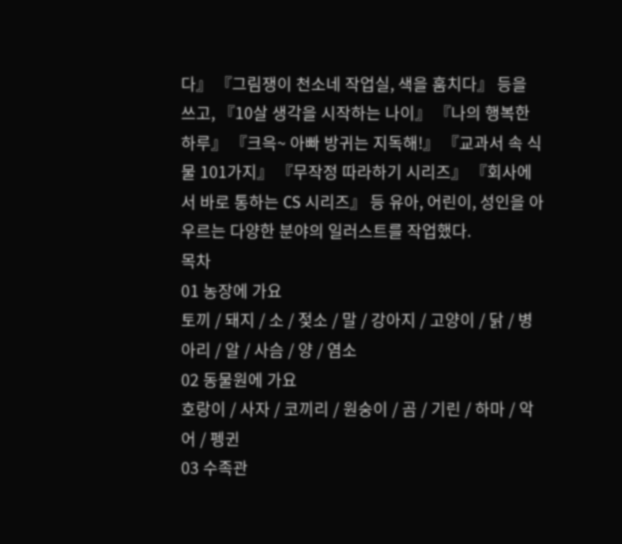다』 『그림쟁이 천소네 작업실, 색을 훔치다』 등을 쓰고, 『10살 생각을 시작하는 나이』 『나의 행복한 하루』 『크윽~ 아빠 방귀는 지독해!』 『교과서 속 식물 101가지』 『무작정 따라하기 시리즈』 『회사에서 바로 통하는 CS 시리즈』 등 유아, 어린이, 성인을 아우르는 다양한 분야의 일러스트를 작업했다.
목차
01 농장에 가요
토끼 / 돼지 / 소 / 젖소 / 말 / 강아지 / 고양이 / 닭 / 병아리 / 알 / 사슴 / 양 / 염소
02 동물원에 가요
호랑이 / 사자 / 코끼리 / 원숭이 / 곰 / 기린 / 하마 / 악어 / 펭귄
03 수족관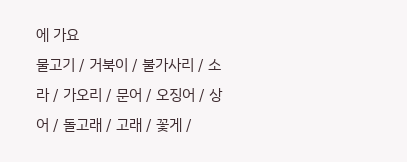에 가요
물고기 / 거북이 / 불가사리 / 소라 / 가오리 / 문어 / 오징어 / 상어 / 돌고래 / 고래 / 꽃게 /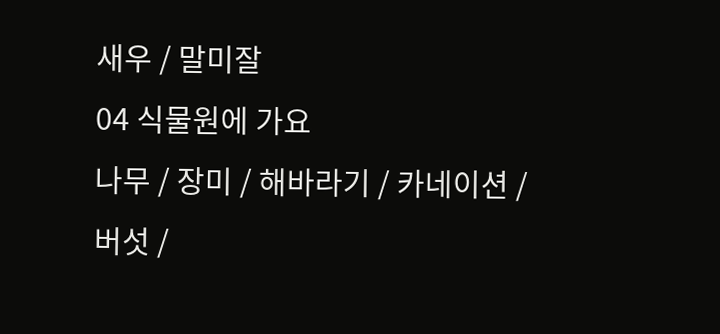새우 / 말미잘
04 식물원에 가요
나무 / 장미 / 해바라기 / 카네이션 / 버섯 /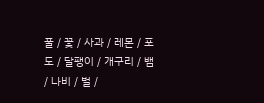풀 / 꽃 / 사과 / 레몬 / 포도 / 달팽이 / 개구리 / 뱀 / 나비 / 벌 /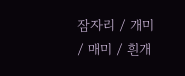잠자리 / 개미 / 매미 / 흰개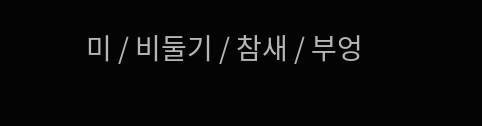미 / 비둘기 / 참새 / 부엉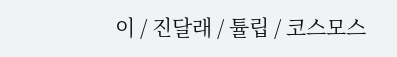이 / 진달래 / 튤립 / 코스모스